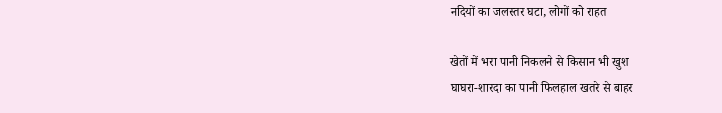नदियों का जलस्तर घटा, लोगों को राहत

खेतों में भरा पानी निकलने से किसान भी खुश
घाघरा-शारदा का पानी फिलहाल खतरे से बाहर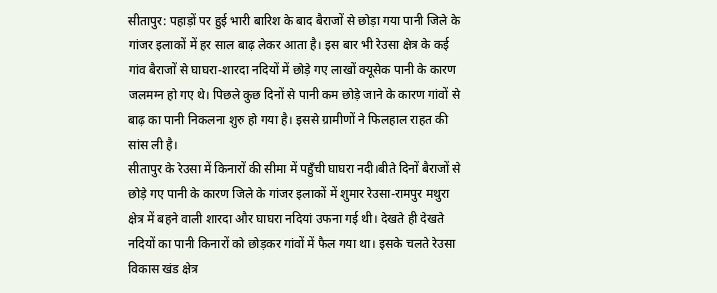सीतापुर: पहाड़ों पर हुई भारी बारिश के बाद बैराजों से छोड़ा गया पानी जिले के गांजर इलाकों में हर साल बाढ़ लेकर आता है। इस बार भी रेउसा क्षेत्र के कई गांव बैराजों से घाघरा-शारदा नदियों में छोड़े गए लाखों क्यूसेक पानी के कारण जलमग्न हो गए थे। पिछले कुछ दिनों से पानी कम छोड़े जाने के कारण गांवों से बाढ़ का पानी निकलना शुरु हो गया है। इससे ग्रामीणों ने फिलहाल राहत की सांस ली है।
सीतापुर के रेउसा में किनारों की सीमा में पहुँची घाघरा नदी।बीते दिनों बैराजों से छोड़े गए पानी के कारण जिले के गांजर इलाकों में शुमार रेउसा-रामपुर मथुरा क्षेत्र में बहने वाली शारदा और घाघरा नदियां उफना गई थी। देखते ही देखते नदियों का पानी किनारों को छोड़कर गांवों में फैल गया था। इसके चलते रेउसा विकास खंड क्षेत्र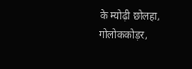के म्योढ़ी छोलहा, गोलोककोड़र,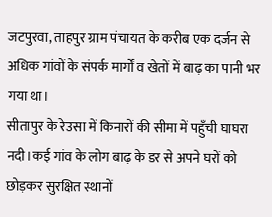जटपुरवा, ताहपुर ग्राम पंचायत के करीब एक दर्जन से अधिक गांवों के संपर्क मार्गों व खेतों में बाढ़ का पानी भर गया था।
सीतापुर के रेउसा में किनारों की सीमा में पहुँची घाघरा नदी।कई गांव के लोग बाढ़ के डर से अपने घरों को छोड़कर सुरक्षित स्थानों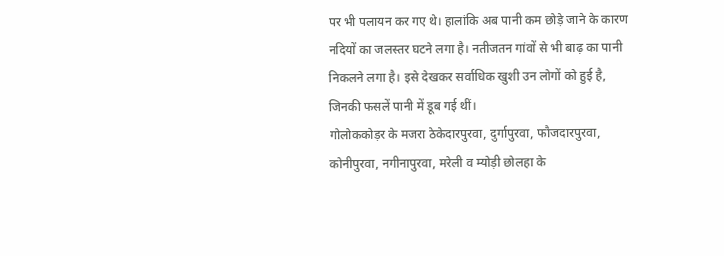पर भी पलायन कर गए थे। हालांकि अब पानी कम छोड़े जाने के कारण नदियों का जलस्तर घटने लगा है। नतीजतन गांवों से भी बाढ़ का पानी निकलने लगा है। इसे देखकर सर्वाधिक खुशी उन लोगों को हुई है, जिनकी फसलें पानी में डूब गई थीं।
गोलोककोड़र के मजरा ठेकेदारपुरवा, दुर्गापुरवा, फौजदारपुरवा, कोनीपुरवा, नगीनापुरवा, मरेली व म्योड़ी छोलहा के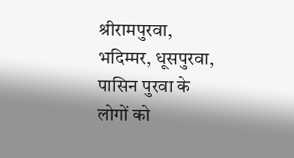श्रीरामपुरवा, भदिम्मर, धूसपुरवा, पासिन पुरवा के लोगों को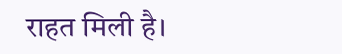राहत मिली है।